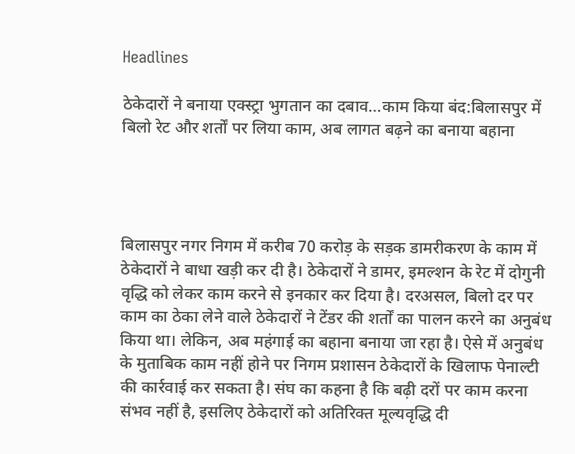Headlines

ठेकेदारों ने बनाया एक्स्ट्रा भुगतान का दबाव…काम किया बंद:बिलासपुर में बिलो रेट और शर्तों पर लिया काम, अब लागत बढ़ने का बनाया बहाना




बिलासपुर नगर निगम में करीब 70 करोड़ के सड़क डामरीकरण के काम में ठेकेदारों ने बाधा खड़ी कर दी है। ठेकेदारों ने डामर, इमल्शन के रेट में दोगुनी वृद्धि को लेकर काम करने से इनकार कर दिया है। दरअसल, बिलो दर पर काम का ठेका लेने वाले ठेकेदारों ने टेंडर की शर्तों का पालन करने का अनुबंध किया था। लेकिन, अब महंगाई का बहाना बनाया जा रहा है। ऐसे में अनुबंध के मुताबिक काम नहीं होने पर निगम प्रशासन ठेकेदारों के खिलाफ पेनाल्टी की कार्रवाई कर सकता है। संघ का कहना है कि बढ़ी दरों पर काम करना संभव नहीं है, इसलिए ठेकेदारों को अतिरिक्त मूल्यवृद्धि दी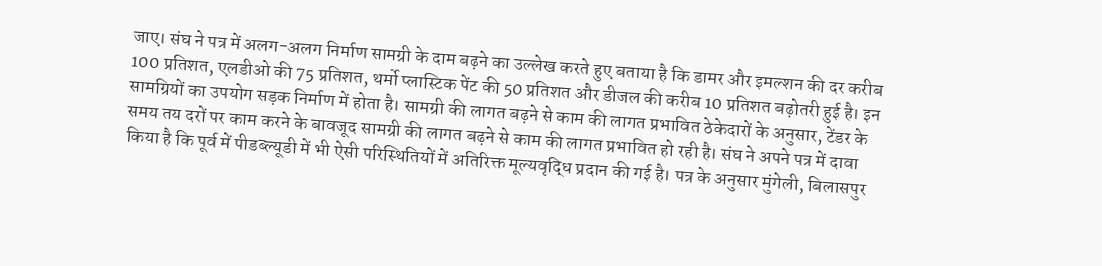जाए। संघ ने पत्र में अलग-अलग निर्माण सामग्री के दाम बढ़ने का उल्लेख करते हुए बताया है कि डामर और इमल्शन की दर करीब 100 प्रतिशत, एलडीओ की 75 प्रतिशत, थर्मो प्लास्टिक पेंट की 50 प्रतिशत और डीजल की करीब 10 प्रतिशत बढ़ोतरी हुई है। इन सामग्रियों का उपयोग सड़क निर्माण में होता है। सामग्री की लागत बढ़ने से काम की लागत प्रभावित ठेकेदारों के अनुसार, टेंडर के समय तय दरों पर काम करने के बावजूद सामग्री की लागत बढ़ने से काम की लागत प्रभावित हो रही है। संघ ने अपने पत्र में दावा किया है कि पूर्व में पीडब्ल्यूडी में भी ऐसी परिस्थितियों में अतिरिक्त मूल्यवृद्धि प्रदान की गई है। पत्र के अनुसार मुंगेली, बिलासपुर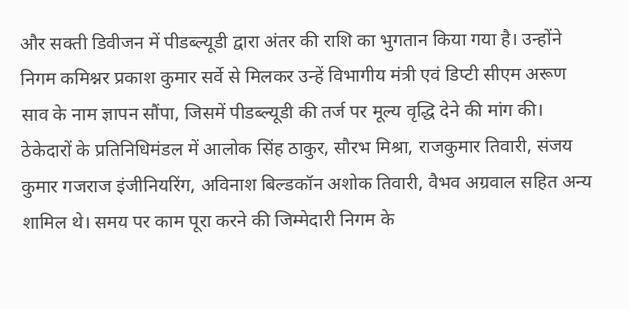और सक्ती डिवीजन में पीडब्ल्यूडी द्वारा अंतर की राशि का भुगतान किया गया है। उन्होंने निगम कमिश्नर प्रकाश कुमार सर्वे से मिलकर उन्हें विभागीय मंत्री एवं डिप्टी सीएम अरूण साव के नाम ज्ञापन सौंपा, जिसमें पीडब्ल्यूडी की तर्ज पर मूल्य वृद्धि देने की मांग की। ठेकेदारों के प्रतिनिधिमंडल में आलोक सिंह ठाकुर, सौरभ मिश्रा, राजकुमार तिवारी, संजय कुमार गजराज इंजीनियरिंग, अविनाश बिल्डकॉन अशोक तिवारी, वैभव अग्रवाल सहित अन्य शामिल थे। समय पर काम पूरा करने की जिम्मेदारी निगम के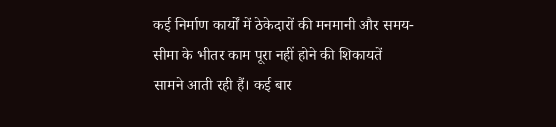कई निर्माण कार्यों में ठेकेदारों की मनमानी और समय-सीमा के भीतर काम पूरा नहीं होने की शिकायतें सामने आती रही हैं। कई बार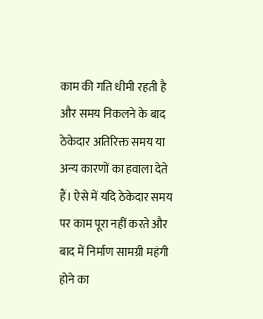काम की गति धीमी रहती है और समय निकलने के बाद ठेकेदार अतिरिक्त समय या अन्य कारणों का हवाला देते हैं। ऐसे में यदि ठेकेदार समय पर काम पूरा नहीं करते और बाद में निर्माण सामग्री महंगी होने का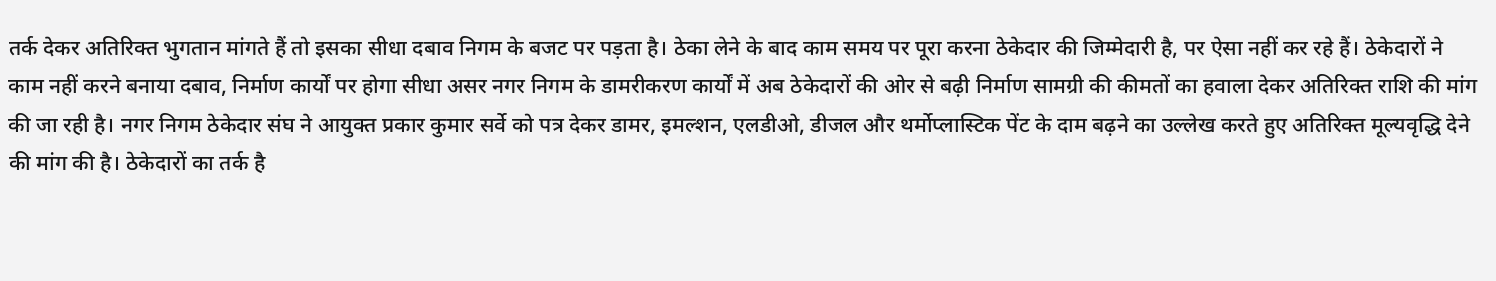तर्क देकर अतिरिक्त भुगतान मांगते हैं तो इसका सीधा दबाव निगम के बजट पर पड़ता है। ठेका लेने के बाद काम समय पर पूरा करना ठेकेदार की जिम्मेदारी है, पर ऐसा नहीं कर रहे हैं। ठेकेदारों ने काम नहीं करने बनाया दबाव, निर्माण कार्यों पर होगा सीधा असर नगर निगम के डामरीकरण कार्यों में अब ठेकेदारों की ओर से बढ़ी निर्माण सामग्री की कीमतों का हवाला देकर अतिरिक्त राशि की मांग की जा रही है। नगर निगम ठेकेदार संघ ने आयुक्त प्रकार कुमार सर्वे को पत्र देकर डामर, इमल्शन, एलडीओ, डीजल और थर्मोप्लास्टिक पेंट के दाम बढ़ने का उल्लेख करते हुए अतिरिक्त मूल्यवृद्धि देने की मांग की है। ठेकेदारों का तर्क है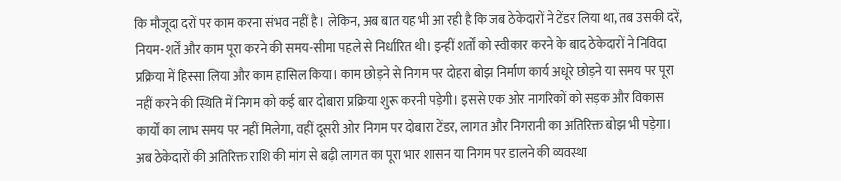कि मौजूदा दरों पर काम करना संभव नहीं है। लेकिन, अब बात यह भी आ रही है कि जब ठेकेदारों ने टेंडर लिया था, तब उसकी दरें, नियम-शर्तें और काम पूरा करने की समय-सीमा पहले से निर्धारित थी। इन्हीं शर्तों को स्वीकार करने के बाद ठेकेदारों ने निविदा प्रक्रिया में हिस्सा लिया और काम हासिल किया। काम छोड़ने से निगम पर दोहरा बोझ निर्माण कार्य अधूरे छोड़ने या समय पर पूरा नहीं करने की स्थिति में निगम को कई बार दोबारा प्रक्रिया शुरू करनी पड़ेगी। इससे एक ओर नागरिकों को सड़क और विकास कार्यों का लाभ समय पर नहीं मिलेगा, वहीं दूसरी ओर निगम पर दोबारा टेंडर, लागत और निगरानी का अतिरिक्त बोझ भी पड़ेगा। अब ठेकेदारों की अतिरिक्त राशि की मांग से बढ़ी लागत का पूरा भार शासन या निगम पर डालने की व्यवस्था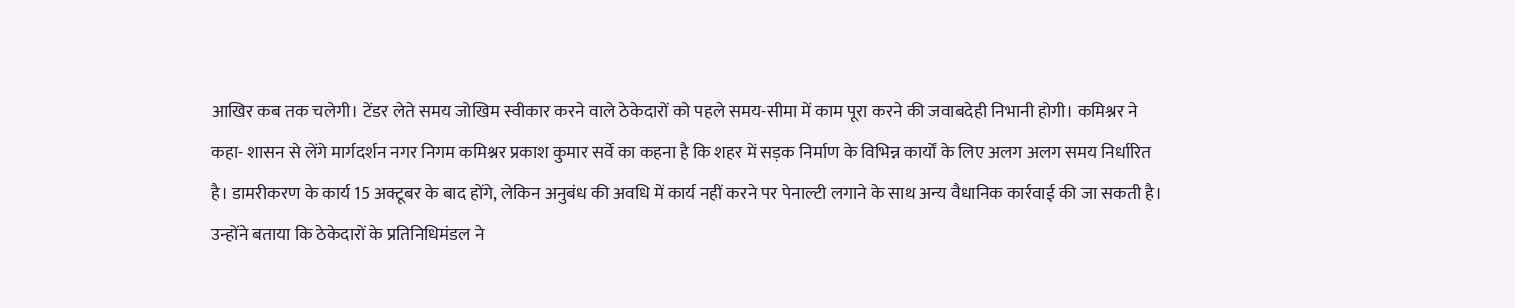आखिर कब तक चलेगी। टेंडर लेते समय जोखिम स्वीकार करने वाले ठेकेदारों को पहले समय-सीमा में काम पूरा करने की जवाबदेही निभानी होगी। कमिश्नर ने कहा- शासन से लेंगे मार्गदर्शन नगर निगम कमिश्नर प्रकाश कुमार सर्वे का कहना है कि शहर में सड़क निर्माण के विभिन्न कार्यों के लिए अलग अलग समय निर्धारित है। डामरीकरण के कार्य 15 अक्टूबर के बाद होंगे, लेकिन अनुबंध की अवधि में कार्य नहीं करने पर पेनाल्टी लगाने के साथ अन्य वैधानिक कार्रवाई की जा सकती है। उन्होंने बताया कि ठेकेदारों के प्रतिनिधिमंडल ने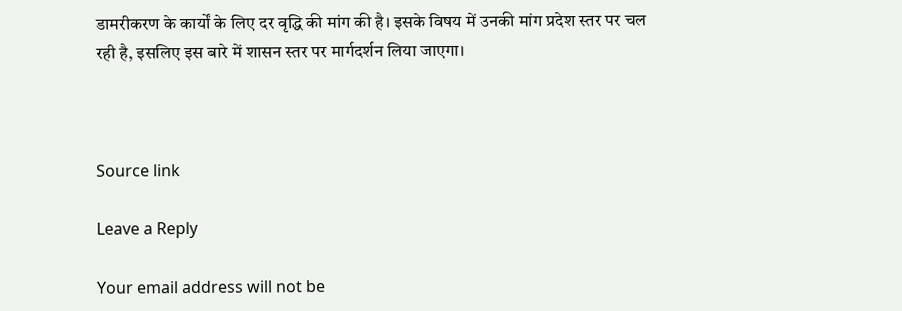डामरीकरण के कार्यों के लिए दर वृद्धि की मांग की है। इसके विषय में उनकी मांग प्रदेश स्तर पर चल रही है, इसलिए इस बारे में शासन स्तर पर मार्गदर्शन लिया जाएगा।



Source link

Leave a Reply

Your email address will not be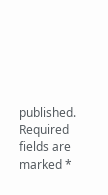published. Required fields are marked *